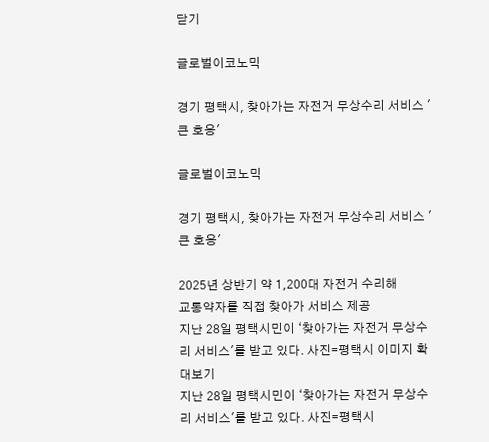닫기

글로벌이코노믹

경기 평택시, 찾아가는 자전거 무상수리 서비스 '큰 호응'

글로벌이코노믹

경기 평택시, 찾아가는 자전거 무상수리 서비스 '큰 호응'

2025년 상반기 약 1,200대 자전거 수리해
교통약자를 직접 찾아가 서비스 제공
지난 28일 평택시민이 ‘찾아가는 자전거 무상수리 서비스'를 받고 있다. 사진=평택시 이미지 확대보기
지난 28일 평택시민이 ‘찾아가는 자전거 무상수리 서비스'를 받고 있다. 사진=평택시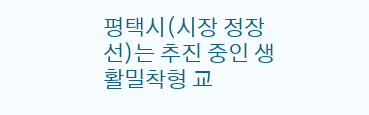평택시(시장 정장선)는 추진 중인 생활밀착형 교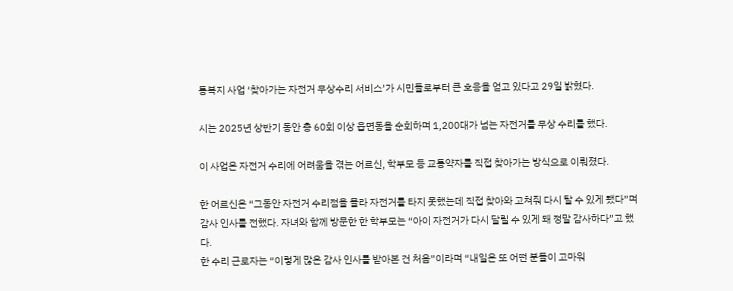통복지 사업 ‘찾아가는 자전거 무상수리 서비스’가 시민들로부터 큰 호응을 얻고 있다고 29일 밝혔다.

시는 2025년 상반기 동안 총 60회 이상 읍면동을 순회하며 1,200대가 넘는 자전거를 무상 수리를 했다.

이 사업은 자전거 수리에 어려움을 겪는 어르신, 학부모 등 교통약자를 직접 찾아가는 방식으로 이뤄졌다.

한 어르신은 “그동안 자전거 수리점을 몰라 자전거를 타지 못했는데 직접 찾아와 고쳐줘 다시 탈 수 있게 됐다”며 감사 인사를 전했다. 자녀와 함께 방문한 한 학부모는 “아이 자전거가 다시 달릴 수 있게 돼 정말 감사하다”고 했다.
한 수리 근로자는 “이렇게 많은 감사 인사를 받아본 건 처음”이라며 “내일은 또 어떤 분들이 고마워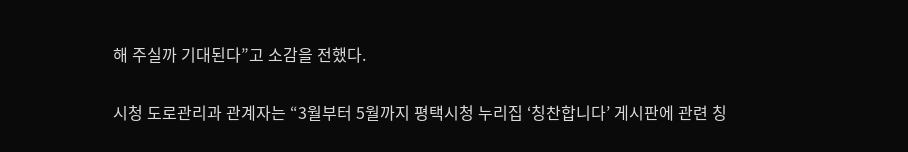해 주실까 기대된다”고 소감을 전했다.

시청 도로관리과 관계자는 “3월부터 5월까지 평택시청 누리집 ‘칭찬합니다’ 게시판에 관련 칭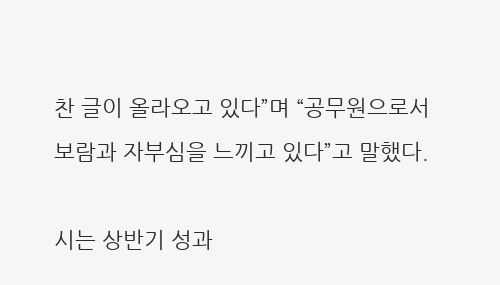찬 글이 올라오고 있다”며 “공무원으로서 보람과 자부심을 느끼고 있다”고 말했다.

시는 상반기 성과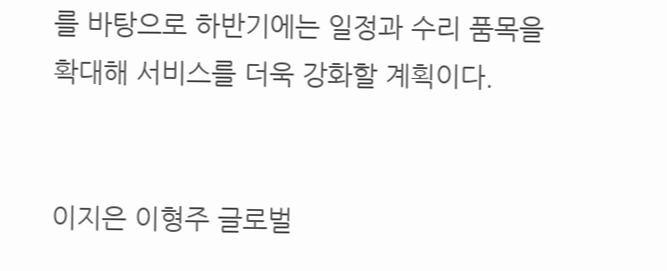를 바탕으로 하반기에는 일정과 수리 품목을 확대해 서비스를 더욱 강화할 계획이다.


이지은 이형주 글로벌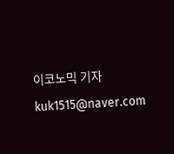이코노믹 기자 kuk1515@naver.com